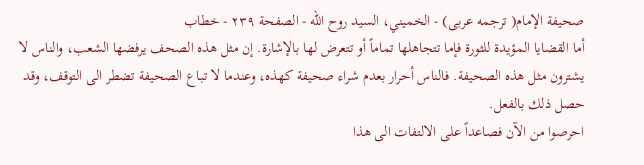صحيفة الإمام( ترجمه عربى) - الخميني، السيد روح الله - الصفحة ٢٣٩ - خطاب
أما القضايا المؤيدة للثورة فإما تتجاهلها تماماً أو تتعرض لها بالإشارة. إن مثل هذه الصحف يرفضها الشعب، والناس لا يشترون مثل هذه الصحيفة. فالناس أحرار بعدم شراء صحيفة كهذه، وعندما لا تباع الصحيفة تضطر الى التوقف، وقد حصل ذلك بالفعل.
احرصوا من الآن فصاعداً على الالتفات الى هذا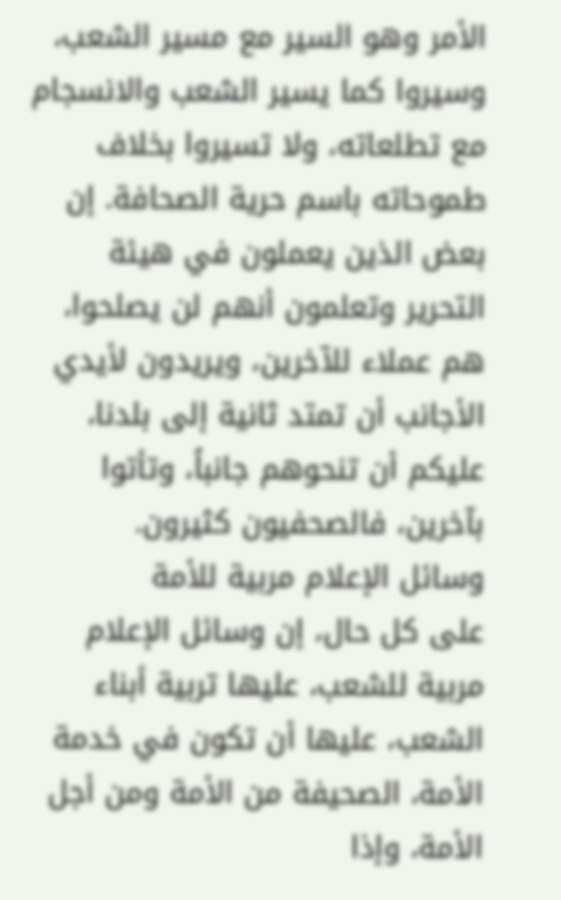الأمر وهو السير مع مسير الشعب، وسيروا كما يسير الشعب والانسجام مع تطلعاته، ولا تسيروا بخلاف طموحاته باسم حرية الصحافة. إن بعض الذين يعملون في هيئة التحرير وتعلمون أنهم لن يصلحوا، هم عملاء للآخرين، ويريدون لأيدي الأجانب أن تمتد ثانية إلى بلدنا، عليكم أن تنحوهم جانباً، وتأتوا بآخرين، فالصحفيون كثيرون.
وسائل الإعلام مربية للأمة
على كل حال، إن وسائل الإعلام مربية للشعب، عليها تربية أبناء الشعب، عليها أن تكون في خدمة الأمة، الصحيفة من الأمة ومن أجل الأمة، وإذا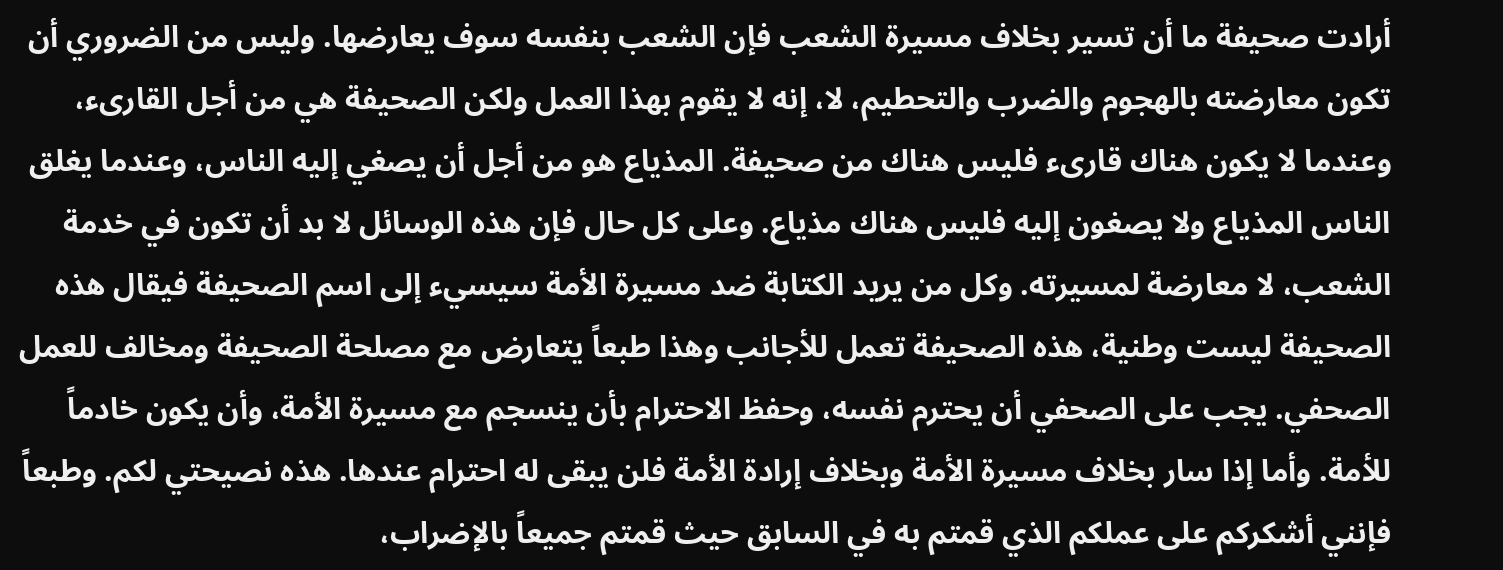أرادت صحيفة ما أن تسير بخلاف مسيرة الشعب فإن الشعب بنفسه سوف يعارضها. وليس من الضروري أن تكون معارضته بالهجوم والضرب والتحطيم، لا، إنه لا يقوم بهذا العمل ولكن الصحيفة هي من أجل القارىء، وعندما لا يكون هناك قارىء فليس هناك من صحيفة. المذياع هو من أجل أن يصغي إليه الناس، وعندما يغلق الناس المذياع ولا يصغون إليه فليس هناك مذياع. وعلى كل حال فإن هذه الوسائل لا بد أن تكون في خدمة الشعب، لا معارضة لمسيرته. وكل من يريد الكتابة ضد مسيرة الأمة سيسيء إلى اسم الصحيفة فيقال هذه الصحيفة ليست وطنية، هذه الصحيفة تعمل للأجانب وهذا طبعاً يتعارض مع مصلحة الصحيفة ومخالف للعمل الصحفي. يجب على الصحفي أن يحترم نفسه، وحفظ الاحترام بأن ينسجم مع مسيرة الأمة، وأن يكون خادماً للأمة. وأما إذا سار بخلاف مسيرة الأمة وبخلاف إرادة الأمة فلن يبقى له احترام عندها. هذه نصيحتي لكم. وطبعاً فإنني أشكركم على عملكم الذي قمتم به في السابق حيث قمتم جميعاً بالإضراب،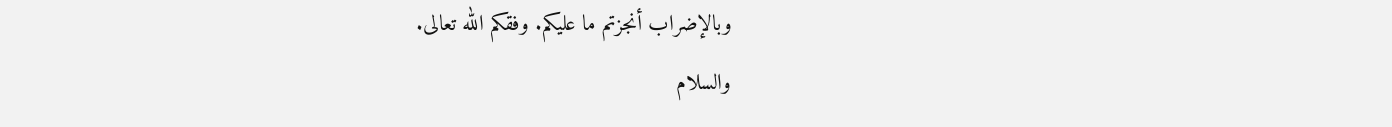وبالإضراب أنجزتم ما عليكم. وفقكم الله تعالى.
والسلام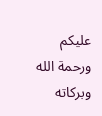عليكم ورحمة الله وبركاته